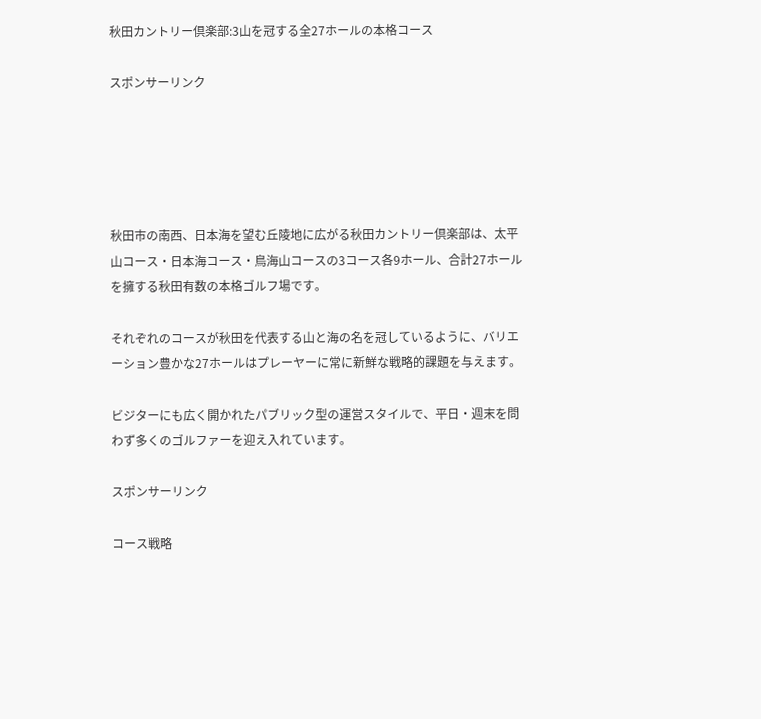秋田カントリー倶楽部:3山を冠する全27ホールの本格コース

スポンサーリンク





秋田市の南西、日本海を望む丘陵地に広がる秋田カントリー倶楽部は、太平山コース・日本海コース・鳥海山コースの3コース各9ホール、合計27ホールを擁する秋田有数の本格ゴルフ場です。

それぞれのコースが秋田を代表する山と海の名を冠しているように、バリエーション豊かな27ホールはプレーヤーに常に新鮮な戦略的課題を与えます。

ビジターにも広く開かれたパブリック型の運営スタイルで、平日・週末を問わず多くのゴルファーを迎え入れています。

スポンサーリンク

コース戦略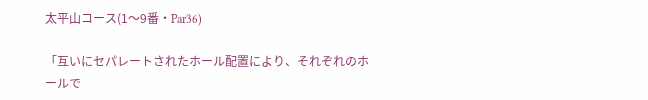太平山コース(1〜9番・Par36)

「互いにセパレートされたホール配置により、それぞれのホールで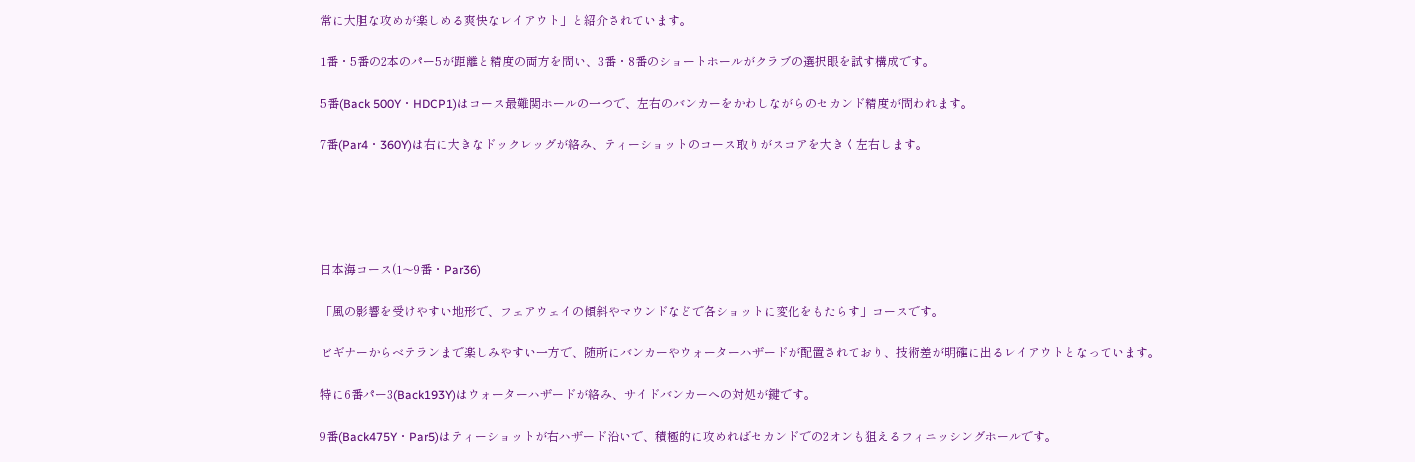常に大胆な攻めが楽しめる爽快なレイアウト」と紹介されています。

1番・5番の2本のパー5が距離と精度の両方を問い、3番・8番のショートホールがクラブの選択眼を試す構成です。

5番(Back 500Y・HDCP1)はコース最難関ホールの一つで、左右のバンカーをかわしながらのセカンド精度が問われます。

7番(Par4・360Y)は右に大きなドックレッグが絡み、ティーショットのコース取りがスコアを大きく左右します。





日本海コース(1〜9番・Par36)

「風の影響を受けやすい地形で、フェアウェイの傾斜やマウンドなどで各ショットに変化をもたらす」コースです。

ビギナーからベテランまで楽しみやすい一方で、随所にバンカーやウォーターハザードが配置されており、技術差が明確に出るレイアウトとなっています。

特に6番パー3(Back193Y)はウォーターハザードが絡み、サイドバンカーへの対処が鍵です。

9番(Back475Y・Par5)はティーショットが右ハザード沿いで、積極的に攻めればセカンドでの2オンも狙えるフィニッシングホールです。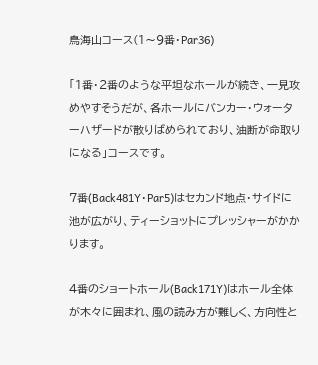鳥海山コース(1〜9番・Par36)

「1番・2番のような平坦なホールが続き、一見攻めやすそうだが、各ホールにバンカー・ウォーターハザードが散りばめられており、油断が命取りになる」コースです。

7番(Back481Y・Par5)はセカンド地点・サイドに池が広がり、ティーショットにプレッシャーがかかります。

4番のショートホール(Back171Y)はホール全体が木々に囲まれ、風の読み方が難しく、方向性と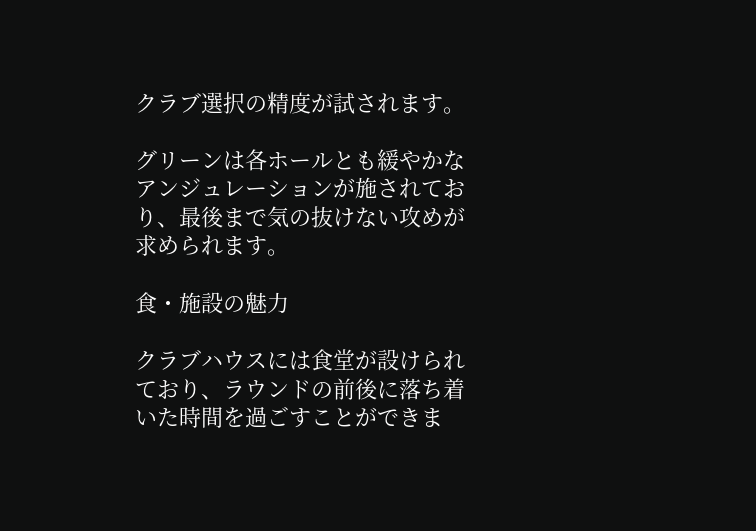クラブ選択の精度が試されます。

グリーンは各ホールとも緩やかなアンジュレーションが施されており、最後まで気の抜けない攻めが求められます。

食・施設の魅力

クラブハウスには食堂が設けられており、ラウンドの前後に落ち着いた時間を過ごすことができま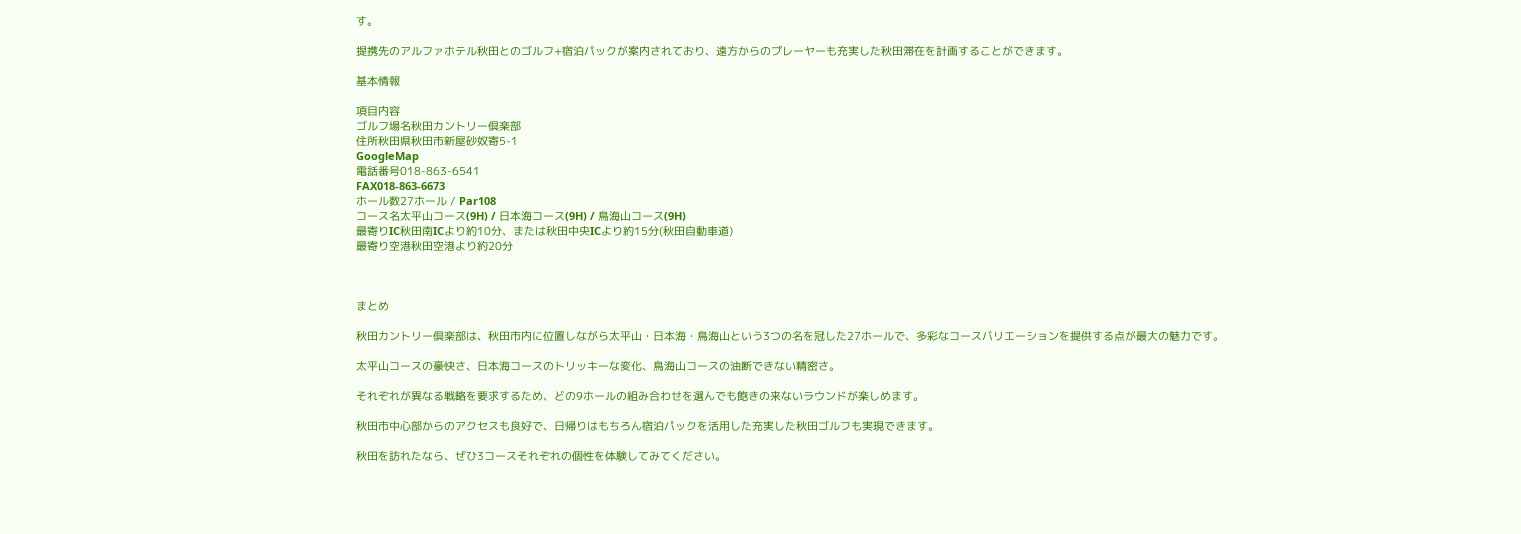す。

提携先のアルファホテル秋田とのゴルフ+宿泊パックが案内されており、遠方からのプレーヤーも充実した秋田滞在を計画することができます。

基本情報

項目内容
ゴルフ場名秋田カントリー倶楽部
住所秋田県秋田市新屋砂奴寄5-1
GoogleMap
電話番号018-863-6541
FAX018-863-6673
ホール数27ホール / Par108
コース名太平山コース(9H) / 日本海コース(9H) / 鳥海山コース(9H)
最寄りIC秋田南ICより約10分、または秋田中央ICより約15分(秋田自動車道)
最寄り空港秋田空港より約20分



まとめ

秋田カントリー倶楽部は、秋田市内に位置しながら太平山・日本海・鳥海山という3つの名を冠した27ホールで、多彩なコースバリエーションを提供する点が最大の魅力です。

太平山コースの豪快さ、日本海コースのトリッキーな変化、鳥海山コースの油断できない精密さ。

それぞれが異なる戦略を要求するため、どの9ホールの組み合わせを選んでも飽きの来ないラウンドが楽しめます。

秋田市中心部からのアクセスも良好で、日帰りはもちろん宿泊パックを活用した充実した秋田ゴルフも実現できます。

秋田を訪れたなら、ぜひ3コースそれぞれの個性を体験してみてください。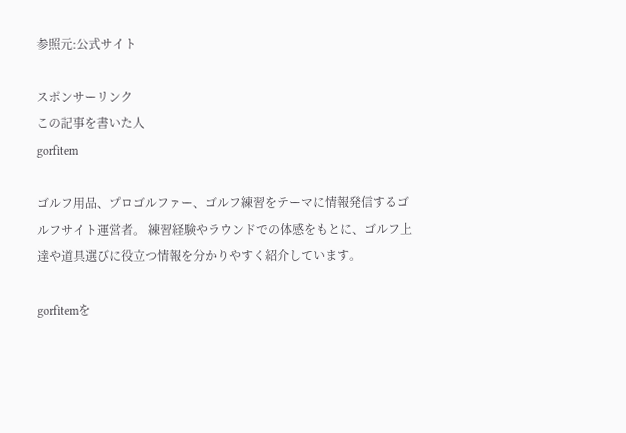参照元:公式サイト

スポンサーリンク
この記事を書いた人
gorfitem

ゴルフ用品、プロゴルファー、ゴルフ練習をテーマに情報発信するゴルフサイト運営者。 練習経験やラウンドでの体感をもとに、ゴルフ上達や道具選びに役立つ情報を分かりやすく紹介しています。

gorfitemを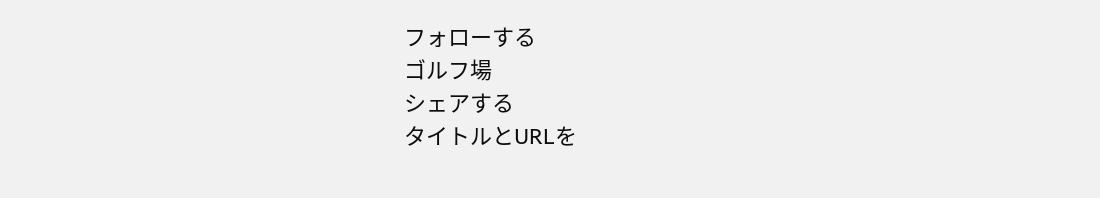フォローする
ゴルフ場
シェアする
タイトルとURLを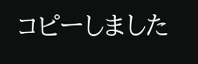コピーしました